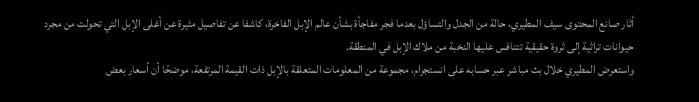أثار صانع المحتوى سيف المطيري، حالة من الجدل والتساؤل بعدما فجر مفاجأة بشأن عالم الإبل الفاخرة، كاشفا عن تفاصيل مثيرة عن أغلى الإبل التي تحولت من مجرد حيوانات تراثية إلى ثروة حقيقية تتنافس عليها النخبة من ملاك الإبل في المنطقة.
واستعرض المطيري خلال بث مباشر عبر حسابه على انستجرام، مجموعة من المعلومات المتعلقة بالإبل ذات القيمة المرتفعة، موضحًا أن أسعار بعض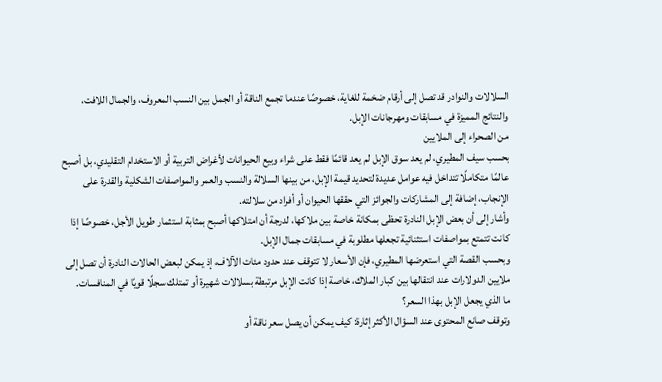السلالات والنوادر قد تصل إلى أرقام ضخمة للغاية، خصوصًا عندما تجمع الناقة أو الجمل بين النسب المعروف، والجمال اللافت، والنتائج المميزة في مسابقات ومهرجانات الإبل.
من الصحراء إلى الملايين
بحسب سيف المطيري، لم يعد سوق الإبل لم يعد قائمًا فقط على شراء وبيع الحيوانات لأغراض التربية أو الاستخدام التقليدي، بل أصبح عالمًا متكاملًا تتداخل فيه عوامل عديدة لتحديد قيمة الإبل، من بينها السلالة والنسب والعمر والمواصفات الشكلية والقدرة على الإنجاب، إضافة إلى المشاركات والجوائز التي حققها الحيوان أو أفراد من سلالته.
وأشار إلى أن بعض الإبل النادرة تحظى بمكانة خاصة بين ملاكها، لدرجة أن امتلاكها أصبح بمثابة استثمار طويل الأجل، خصوصًا إذا كانت تتمتع بمواصفات استثنائية تجعلها مطلوبة في مسابقات جمال الإبل.
وبحسب القصة التي استعرضها المطيري، فإن الأسعار لا تتوقف عند حدود مئات الآلاف، إذ يمكن لبعض الحالات النادرة أن تصل إلى ملايين الدولارات عند انتقالها بين كبار الملاك، خاصة إذا كانت الإبل مرتبطة بسلالات شهيرة أو تمتلك سجلًا قويًا في المنافسات.
ما الذي يجعل الإبل بهذا السعر؟
وتوقف صانع المحتوى عند السؤال الأكثر إثارة: كيف يمكن أن يصل سعر ناقة أو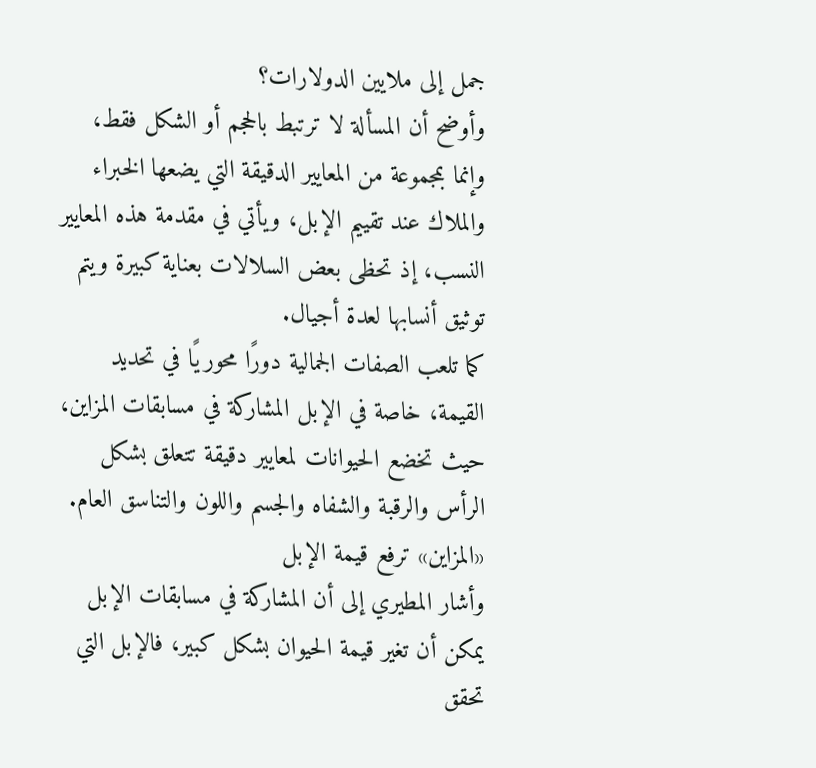جمل إلى ملايين الدولارات؟
وأوضح أن المسألة لا ترتبط بالحجم أو الشكل فقط، وإنما بمجموعة من المعايير الدقيقة التي يضعها الخبراء والملاك عند تقييم الإبل، ويأتي في مقدمة هذه المعايير النسب، إذ تحظى بعض السلالات بعناية كبيرة ويتم توثيق أنسابها لعدة أجيال.
كما تلعب الصفات الجمالية دورًا محوريًا في تحديد القيمة، خاصة في الإبل المشاركة في مسابقات المزاين، حيث تخضع الحيوانات لمعايير دقيقة تتعلق بشكل الرأس والرقبة والشفاه والجسم واللون والتناسق العام.
«المزاين» ترفع قيمة الإبل
وأشار المطيري إلى أن المشاركة في مسابقات الإبل يمكن أن تغير قيمة الحيوان بشكل كبير، فالإبل التي تحقق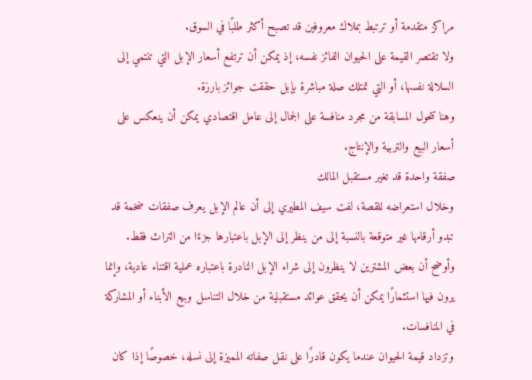مراكز متقدمة أو ترتبط بملاك معروفين قد تصبح أكثر طلبًا في السوق.
ولا تقتصر القيمة على الحيوان الفائز نفسه، إذ يمكن أن ترتفع أسعار الإبل التي تنتمي إلى السلالة نفسها، أو التي تمتلك صلة مباشرة بإبل حققت جوائز بارزة.
وهنا تتحول المسابقة من مجرد منافسة على الجمال إلى عامل اقتصادي يمكن أن ينعكس على أسعار البيع والتربية والإنتاج.
صفقة واحدة قد تغير مستقبل المالك
وخلال استعراضه للقصة، لفت سيف المطيري إلى أن عالم الإبل يعرف صفقات ضخمة قد تبدو أرقامها غير متوقعة بالنسبة إلى من ينظر إلى الإبل باعتبارها جزءًا من التراث فقط.
وأوضح أن بعض المشترين لا ينظرون إلى شراء الإبل النادرة باعتباره عملية اقتناء عادية، وإنما يرون فيها استثمارًا يمكن أن يحقق عوائد مستقبلية من خلال التناسل وبيع الأبناء أو المشاركة في المنافسات.
وتزداد قيمة الحيوان عندما يكون قادرًا على نقل صفاته المميزة إلى نسله، خصوصًا إذا كان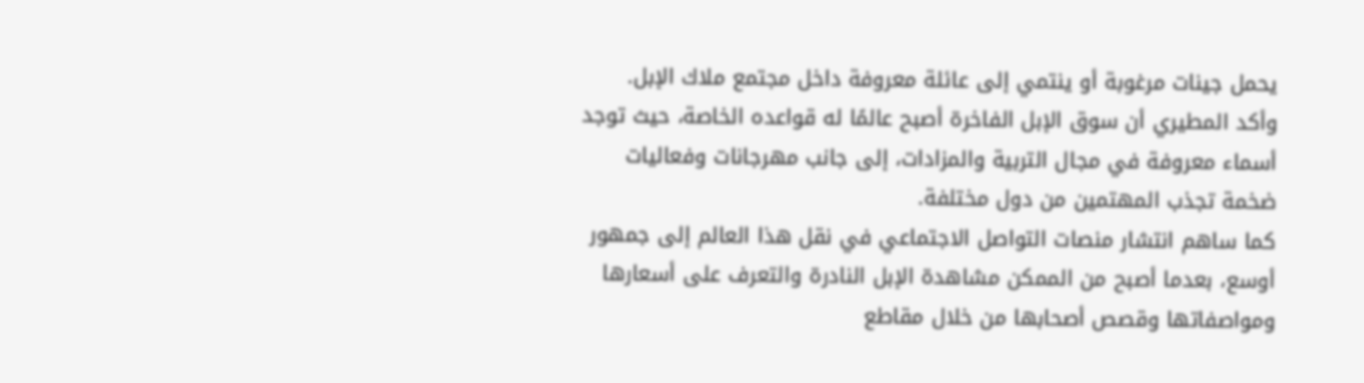يحمل جينات مرغوبة أو ينتمي إلى عائلة معروفة داخل مجتمع ملاك الإبل.
وأكد المطيري أن سوق الإبل الفاخرة أصبح عالمًا له قواعده الخاصة، حيث توجد أسماء معروفة في مجال التربية والمزادات، إلى جانب مهرجانات وفعاليات ضخمة تجذب المهتمين من دول مختلفة.
كما ساهم انتشار منصات التواصل الاجتماعي في نقل هذا العالم إلى جمهور أوسع، بعدما أصبح من الممكن مشاهدة الإبل النادرة والتعرف على أسعارها ومواصفاتها وقصص أصحابها من خلال مقاطع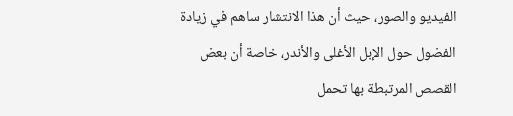الفيديو والصور، حيث أن هذا الانتشار ساهم في زيادة الفضول حول الإبل الأغلى والأندر، خاصة أن بعض القصص المرتبطة بها تحمل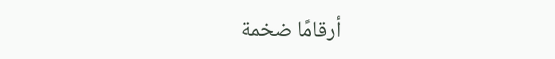أرقامًا ضخمة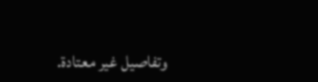وتفاصيل غير معتادة.